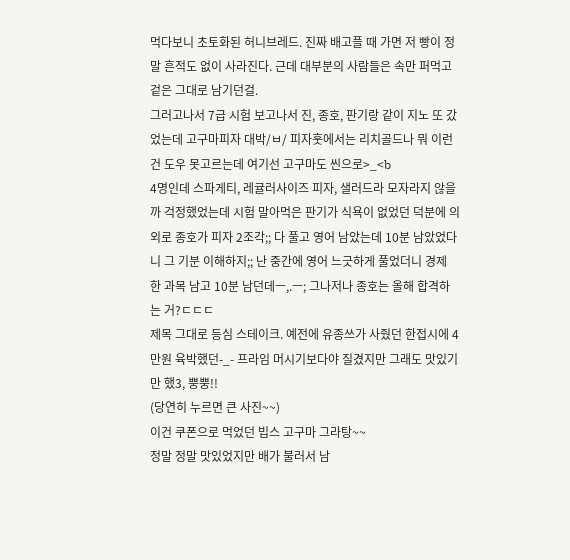먹다보니 초토화된 허니브레드. 진짜 배고플 때 가면 저 빵이 정말 흔적도 없이 사라진다. 근데 대부분의 사람들은 속만 퍼먹고 겉은 그대로 남기던걸.
그러고나서 7급 시험 보고나서 진, 종호, 판기랑 같이 지노 또 갔었는데 고구마피자 대박/ㅂ/ 피자훗에서는 리치골드나 뭐 이런 건 도우 못고르는데 여기선 고구마도 씬으로>_<b
4명인데 스파게티, 레귤러사이즈 피자, 샐러드라 모자라지 않을까 걱정했었는데 시험 말아먹은 판기가 식욕이 없었던 덕분에 의외로 종호가 피자 2조각;; 다 풀고 영어 남았는데 10분 남았었다니 그 기분 이해하지;; 난 중간에 영어 느긋하게 풀었더니 경제 한 과목 남고 10분 남던데ㅡ,.ㅡ; 그나저나 종호는 올해 합격하는 거?ㄷㄷㄷ
제목 그대로 등심 스테이크. 예전에 유종쓰가 사줬던 한접시에 4만원 육박했던-_- 프라임 머시기보다야 질겼지만 그래도 맛있기만 했3, 뿡뿡!!
(당연히 누르면 큰 사진~~)
이건 쿠폰으로 먹었던 빕스 고구마 그라탕~~
정말 정말 맛있었지만 배가 불러서 남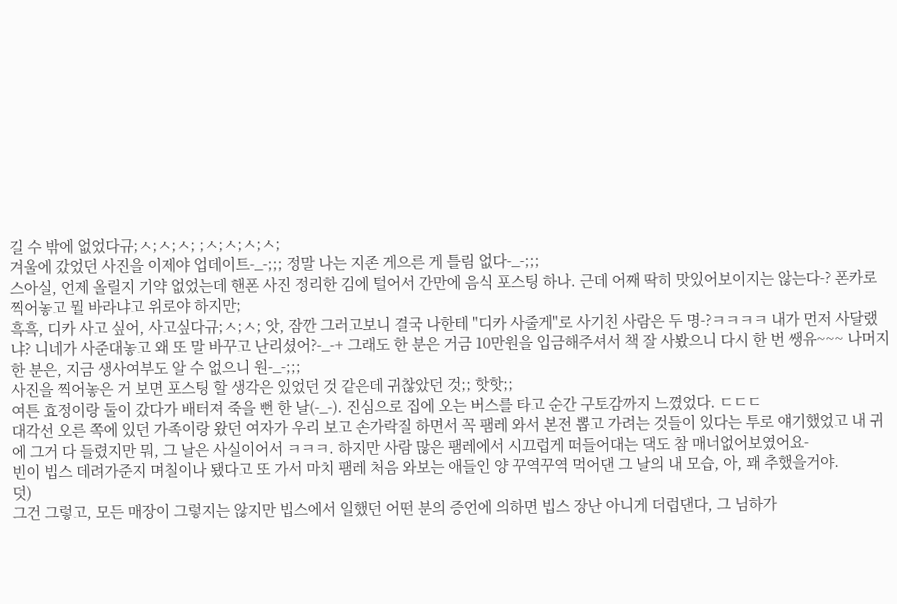길 수 밖에 없었다규;ㅅ;ㅅ;ㅅ; ;ㅅ;ㅅ;ㅅ;ㅅ;
겨울에 갔었던 사진을 이제야 업데이트-_-;;; 정말 나는 지존 게으른 게 틀림 없다-_-;;;
스아실, 언제 올릴지 기약 없었는데 핸폰 사진 정리한 김에 털어서 간만에 음식 포스팅 하나. 근데 어째 딱히 맛있어보이지는 않는다-? 폰카로 찍어놓고 뭘 바라냐고 위로야 하지만;
흑흑, 디카 사고 싶어, 사고싶다규;ㅅ;ㅅ; 앗, 잠깐 그러고보니 결국 나한테 "디카 사줄게"로 사기친 사람은 두 명-?ㅋㅋㅋㅋ 내가 먼저 사달랬냐? 니네가 사준대놓고 왜 또 말 바꾸고 난리셨어?-_-+ 그래도 한 분은 거금 10만원을 입금해주셔서 책 잘 사봤으니 다시 한 번 쌩유~~~ 나머지 한 분은, 지금 생사여부도 알 수 없으니 원-_-;;;
사진을 찍어놓은 거 보면 포스팅 할 생각은 있었던 것 같은데 귀찮았던 것;; 핫핫;;
여튼 효정이랑 둘이 갔다가 배터져 죽을 뻔 한 날(-_-). 진심으로 집에 오는 버스를 타고 순간 구토감까지 느꼈었다. ㄷㄷㄷ
대각선 오른 쪽에 있던 가족이랑 왔던 여자가 우리 보고 손가락질 하면서 꼭 팸레 와서 본전 뽑고 가려는 것들이 있다는 투로 얘기했었고 내 귀에 그거 다 들렸지만 뭐, 그 날은 사실이어서 ㅋㅋㅋ. 하지만 사람 많은 팸레에서 시끄럽게 떠들어대는 댁도 참 매너없어보였어요-
빈이 빕스 데려가준지 며칠이나 됐다고 또 가서 마치 팸레 처음 와보는 애들인 양 꾸역꾸역 먹어댄 그 날의 내 모습, 아, 꽤 추했을거야.
덧)
그건 그렇고, 모든 매장이 그렇지는 않지만 빕스에서 일했던 어떤 분의 증언에 의하면 빕스 장난 아니게 더럽댄다, 그 님하가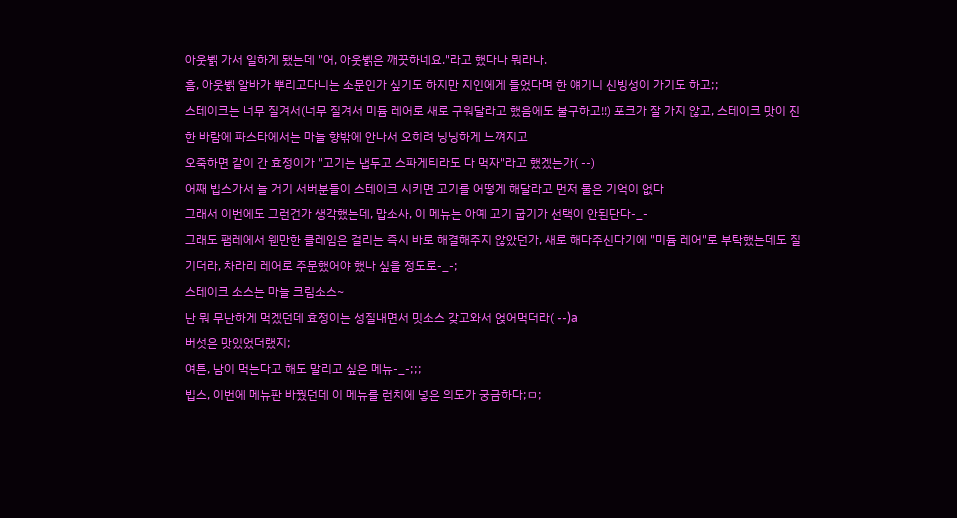아웃뷁 가서 일하게 됐는데 "어, 아웃뷁은 깨끗하네요."라고 했다나 뭐라나.
흠, 아웃뷁 알바가 뿌리고다니는 소문인가 싶기도 하지만 지인에게 들었다며 한 얘기니 신빙성이 가기도 하고;;
스테이크는 너무 질겨서(너무 질겨서 미듐 레어로 새로 구워달라고 했음에도 불구하고!!) 포크가 잘 가지 않고, 스테이크 맛이 진한 바람에 파스타에서는 마늘 향밖에 안나서 오히려 닝닝하게 느껴지고
오죽하면 같이 간 효정이가 "고기는 냅두고 스파게티라도 다 먹자"라고 했겠는가( --)
어째 빕스가서 늘 거기 서버분들이 스테이크 시키면 고기를 어떻게 해달라고 먼저 물은 기억이 없다
그래서 이번에도 그런건가 생각했는데, 맙소사, 이 메뉴는 아예 고기 굽기가 선택이 안된단다-_-
그래도 팸레에서 웬만한 클레임은 걸리는 즉시 바로 해결해주지 않았던가, 새로 해다주신다기에 "미듐 레어"로 부탁했는데도 질기더라, 차라리 레어로 주문했어야 했나 싶을 정도로-_-;
스테이크 소스는 마늘 크림소스~
난 뭐 무난하게 먹겠던데 효정이는 성질내면서 밋소스 갖고와서 얹어먹더라( --)a
버섯은 맛있었더랬지;
여튼, 남이 먹는다고 해도 말리고 싶은 메뉴-_-;;;
빕스, 이번에 메뉴판 바꿨던데 이 메뉴를 런치에 넣은 의도가 궁금하다;ㅁ;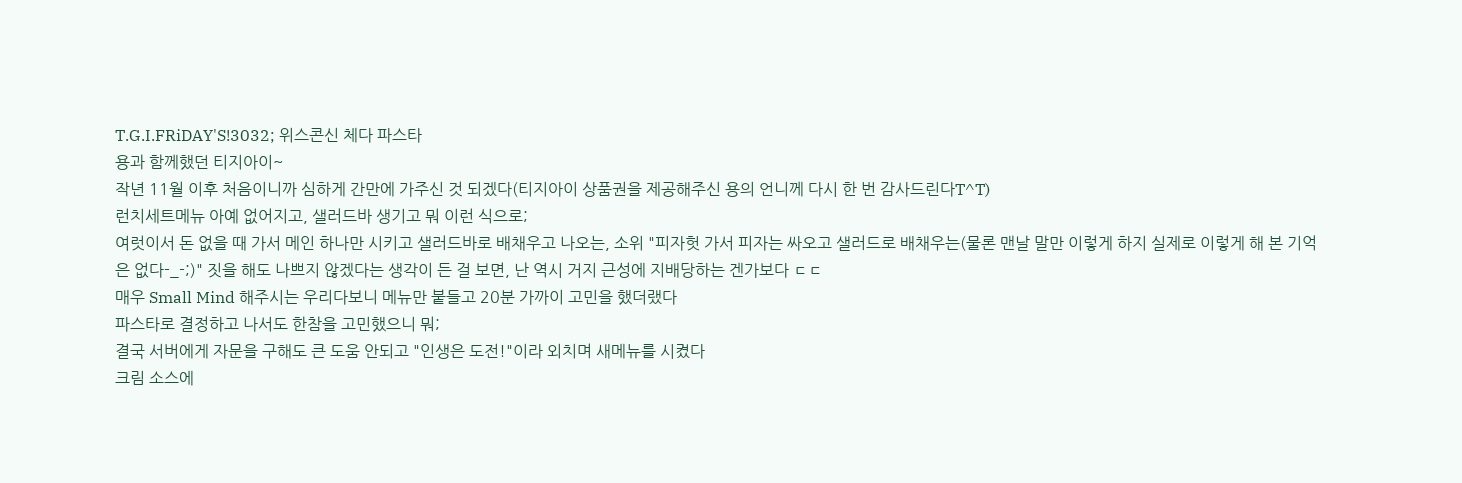T.G.I.FRiDAY'S!3032; 위스콘신 체다 파스타
용과 함께했던 티지아이~
작년 11월 이후 처음이니까 심하게 간만에 가주신 것 되겠다(티지아이 상품권을 제공해주신 용의 언니께 다시 한 번 감사드린다T^T)
런치세트메뉴 아예 없어지고, 샐러드바 생기고 뭐 이런 식으로;
여럿이서 돈 없을 때 가서 메인 하나만 시키고 샐러드바로 배채우고 나오는, 소위 "피자헛 가서 피자는 싸오고 샐러드로 배채우는(물론 맨날 말만 이렇게 하지 실제로 이렇게 해 본 기억은 없다-_-;)" 짓을 해도 나쁘지 않겠다는 생각이 든 걸 보면, 난 역시 거지 근성에 지배당하는 겐가보다 ㄷㄷ
매우 Small Mind 해주시는 우리다보니 메뉴만 붙들고 20분 가까이 고민을 했더랬다
파스타로 결정하고 나서도 한참을 고민했으니 뭐;
결국 서버에게 자문을 구해도 큰 도움 안되고 "인생은 도전!"이라 외치며 새메뉴를 시켰다
크림 소스에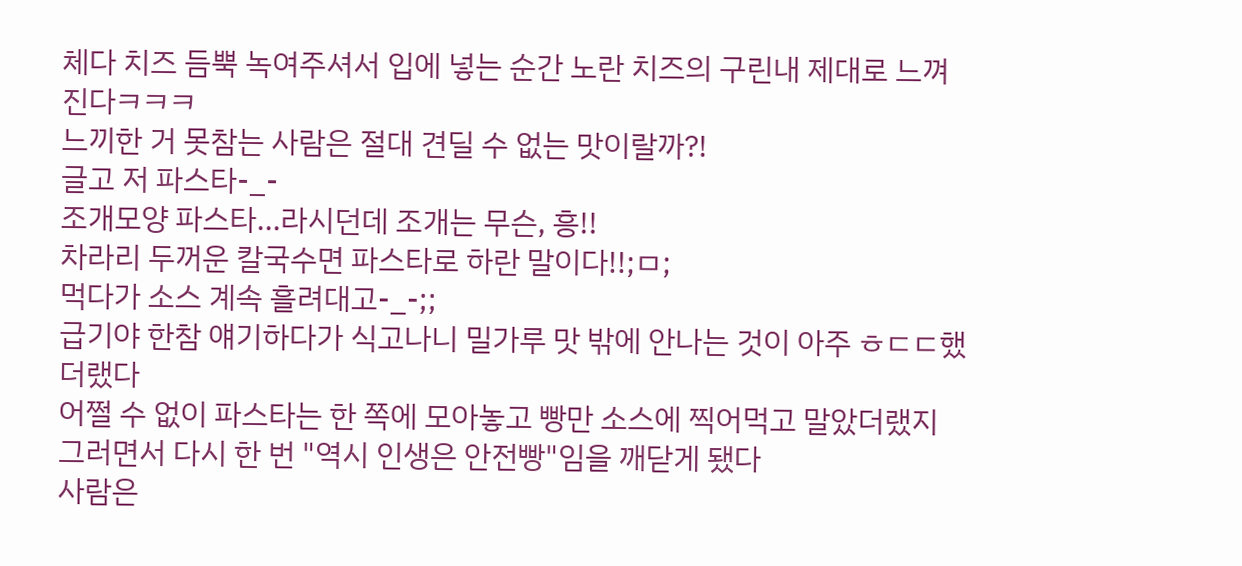체다 치즈 듬뿍 녹여주셔서 입에 넣는 순간 노란 치즈의 구린내 제대로 느껴진다ㅋㅋㅋ
느끼한 거 못참는 사람은 절대 견딜 수 없는 맛이랄까?!
글고 저 파스타-_-
조개모양 파스타...라시던데 조개는 무슨, 흥!!
차라리 두꺼운 칼국수면 파스타로 하란 말이다!!;ㅁ;
먹다가 소스 계속 흘려대고-_-;;
급기야 한참 얘기하다가 식고나니 밀가루 맛 밖에 안나는 것이 아주 ㅎㄷㄷ했더랬다
어쩔 수 없이 파스타는 한 쪽에 모아놓고 빵만 소스에 찍어먹고 말았더랬지
그러면서 다시 한 번 "역시 인생은 안전빵"임을 깨닫게 됐다
사람은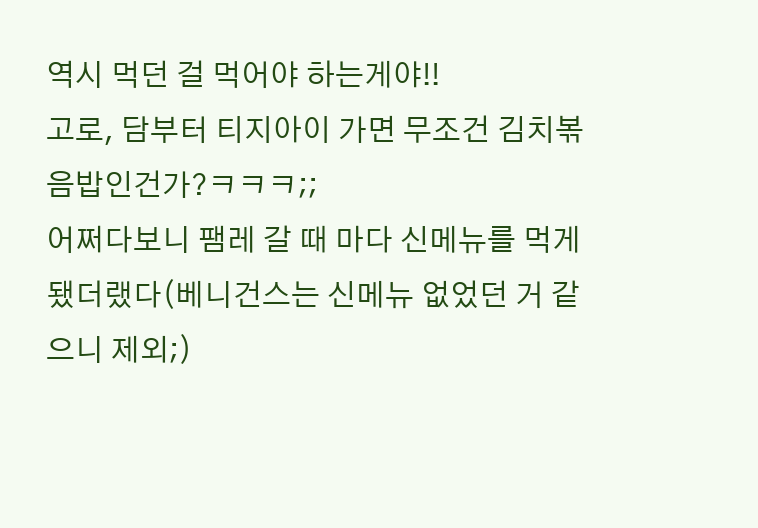역시 먹던 걸 먹어야 하는게야!!
고로, 담부터 티지아이 가면 무조건 김치볶음밥인건가?ㅋㅋㅋ;;
어쩌다보니 팸레 갈 때 마다 신메뉴를 먹게 됐더랬다(베니건스는 신메뉴 없었던 거 같으니 제외;)